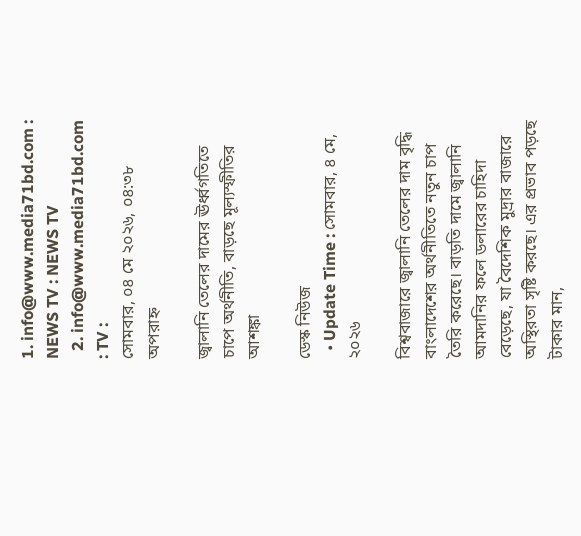1. info@www.media71bd.com : NEWS TV : NEWS TV
  2. info@www.media71bd.com : TV :
সোমবার, ০৪ মে ২০২৬, ০৪:৩৮ অপরাহ্ন

জ্বালানি তেলের দামের ঊর্ধ্বগতিতে চাপে অর্থনীতি, বাড়ছে মূল্যস্ফীতির আশঙ্কা

ডেস্ক নিউজ
  • Update Time : সোমবার, ৪ মে, ২০২৬

বিশ্ববাজারে জ্বালানি তেলের দাম বৃদ্ধি বাংলাদেশের অর্থনীতিতে নতুন চাপ তৈরি করেছে। বাড়তি দামে জ্বালানি আমদানির ফলে ডলারের চাহিদা বেড়েছে, যা বৈদেশিক মুদ্রার বাজারে অস্থিরতা সৃষ্টি করছে। এর প্রভাব পড়ছে টাকার মান,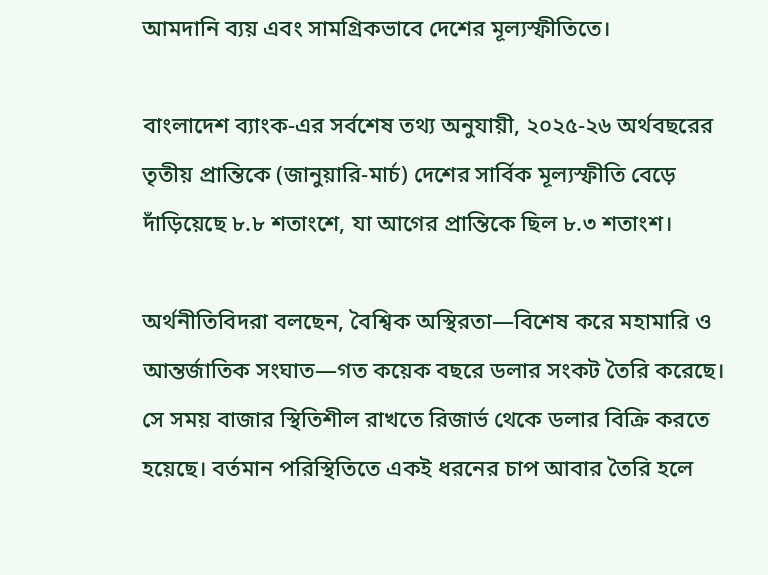আমদানি ব্যয় এবং সামগ্রিকভাবে দেশের মূল্যস্ফীতিতে।

বাংলাদেশ ব্যাংক-এর সর্বশেষ তথ্য অনুযায়ী, ২০২৫-২৬ অর্থবছরের তৃতীয় প্রান্তিকে (জানুয়ারি-মার্চ) দেশের সার্বিক মূল্যস্ফীতি বেড়ে দাঁড়িয়েছে ৮.৮ শতাংশে, যা আগের প্রান্তিকে ছিল ৮.৩ শতাংশ।

অর্থনীতিবিদরা বলছেন, বৈশ্বিক অস্থিরতা—বিশেষ করে মহামারি ও আন্তর্জাতিক সংঘাত—গত কয়েক বছরে ডলার সংকট তৈরি করেছে। সে সময় বাজার স্থিতিশীল রাখতে রিজার্ভ থেকে ডলার বিক্রি করতে হয়েছে। বর্তমান পরিস্থিতিতে একই ধরনের চাপ আবার তৈরি হলে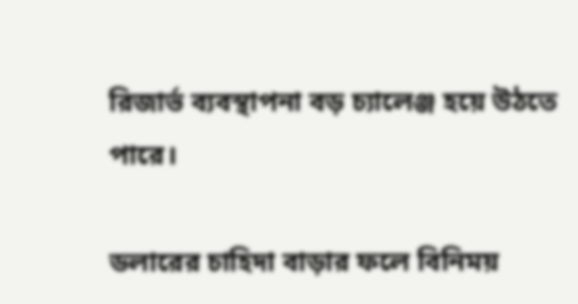রিজার্ভ ব্যবস্থাপনা বড় চ্যালেঞ্জ হয়ে উঠতে পারে।

ডলারের চাহিদা বাড়ার ফলে বিনিময়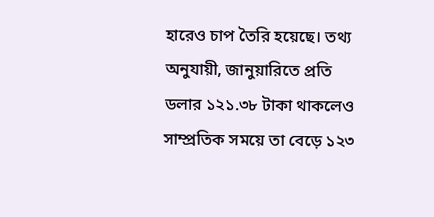হারেও চাপ তৈরি হয়েছে। তথ্য অনুযায়ী, জানুয়ারিতে প্রতি ডলার ১২১.৩৮ টাকা থাকলেও সাম্প্রতিক সময়ে তা বেড়ে ১২৩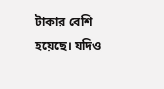টাকার বেশি হয়েছে। যদিও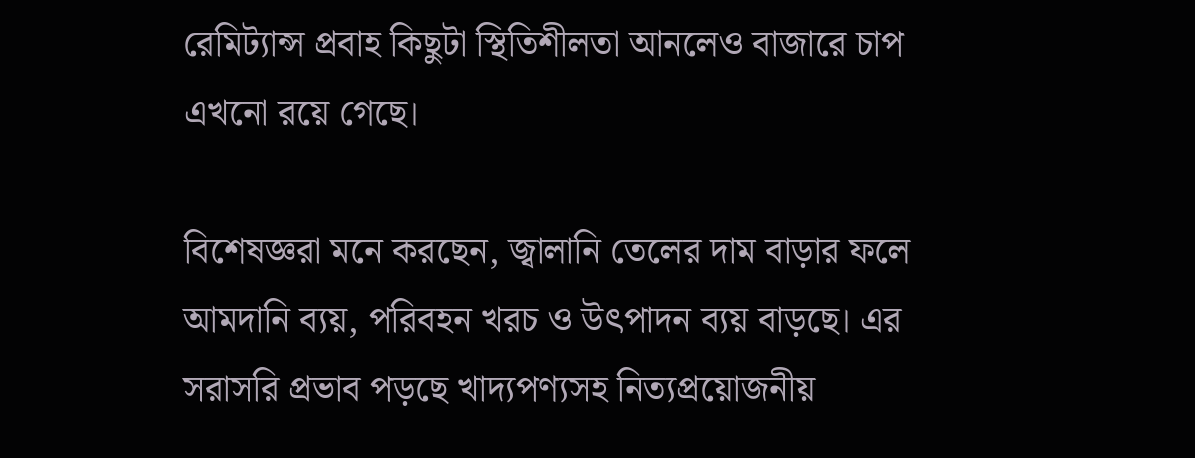রেমিট্যান্স প্রবাহ কিছুটা স্থিতিশীলতা আনলেও বাজারে চাপ এখনো রয়ে গেছে।

বিশেষজ্ঞরা মনে করছেন, জ্বালানি তেলের দাম বাড়ার ফলে আমদানি ব্যয়, পরিবহন খরচ ও উৎপাদন ব্যয় বাড়ছে। এর সরাসরি প্রভাব পড়ছে খাদ্যপণ্যসহ নিত্যপ্রয়োজনীয়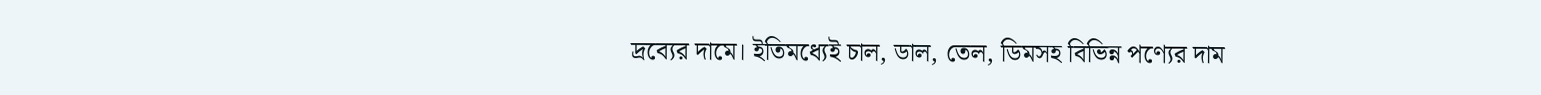দ্রব্যের দামে। ইতিমধ্যেই চাল, ডাল, তেল, ডিমসহ বিভিন্ন পণ্যের দাম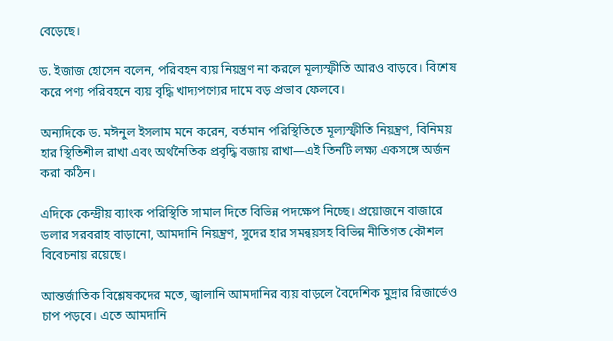বেড়েছে।

ড. ইজাজ হোসেন বলেন, পরিবহন ব্যয় নিয়ন্ত্রণ না করলে মূল্যস্ফীতি আরও বাড়বে। বিশেষ করে পণ্য পরিবহনে ব্যয় বৃদ্ধি খাদ্যপণ্যের দামে বড় প্রভাব ফেলবে।

অন্যদিকে ড. মঈনুল ইসলাম মনে করেন, বর্তমান পরিস্থিতিতে মূল্যস্ফীতি নিয়ন্ত্রণ, বিনিময় হার স্থিতিশীল রাখা এবং অর্থনৈতিক প্রবৃদ্ধি বজায় রাখা—এই তিনটি লক্ষ্য একসঙ্গে অর্জন করা কঠিন।

এদিকে কেন্দ্রীয় ব্যাংক পরিস্থিতি সামাল দিতে বিভিন্ন পদক্ষেপ নিচ্ছে। প্রয়োজনে বাজারে ডলার সরবরাহ বাড়ানো, আমদানি নিয়ন্ত্রণ, সুদের হার সমন্বয়সহ বিভিন্ন নীতিগত কৌশল বিবেচনায় রয়েছে।

আন্তর্জাতিক বিশ্লেষকদের মতে, জ্বালানি আমদানির ব্যয় বাড়লে বৈদেশিক মুদ্রার রিজার্ভেও চাপ পড়বে। এতে আমদানি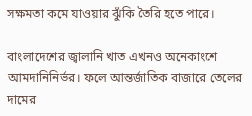সক্ষমতা কমে যাওয়ার ঝুঁকি তৈরি হতে পারে।

বাংলাদেশের জ্বালানি খাত এখনও অনেকাংশে আমদানিনির্ভর। ফলে আন্তর্জাতিক বাজারে তেলের দামের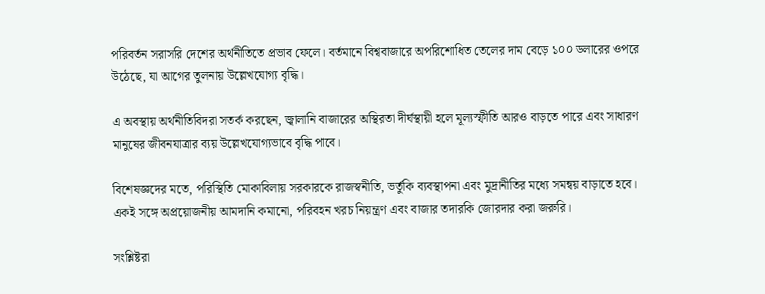পরিবর্তন সরাসরি দেশের অর্থনীতিতে প্রভাব ফেলে। বর্তমানে বিশ্ববাজারে অপরিশোধিত তেলের দাম বেড়ে ১০০ ডলারের ওপরে উঠেছে, যা আগের তুলনায় উল্লেখযোগ্য বৃদ্ধি।

এ অবস্থায় অর্থনীতিবিদরা সতর্ক করছেন, জ্বালানি বাজারের অস্থিরতা দীর্ঘস্থায়ী হলে মূল্যস্ফীতি আরও বাড়তে পারে এবং সাধারণ মানুষের জীবনযাত্রার ব্যয় উল্লেখযোগ্যভাবে বৃদ্ধি পাবে।

বিশেষজ্ঞদের মতে, পরিস্থিতি মোকাবিলায় সরকারকে রাজস্বনীতি, ভর্তুকি ব্যবস্থাপনা এবং মুদ্রানীতির মধ্যে সমন্বয় বাড়াতে হবে। একই সঙ্গে অপ্রয়োজনীয় আমদানি কমানো, পরিবহন খরচ নিয়ন্ত্রণ এবং বাজার তদারকি জোরদার করা জরুরি।

সংশ্লিষ্টরা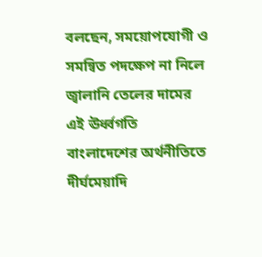বলছেন, সময়োপযোগী ও সমন্বিত পদক্ষেপ না নিলে জ্বালানি তেলের দামের এই ঊর্ধ্বগতি বাংলাদেশের অর্থনীতিতে দীর্ঘমেয়াদি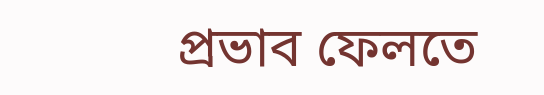প্রভাব ফেলতে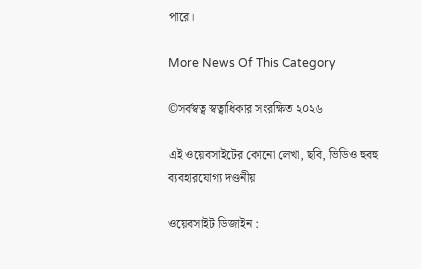পারে।

More News Of This Category

©সর্বস্বত্ব স্বত্বাধিকার সংরক্ষিত ২০২৬

এই ওয়েবসাইটের কোনো লেখা, ছবি, ভিডিও হুবহু ব্যবহারযোগ্য দণ্ডনীয়

ওয়েবসাইট ডিজাইন :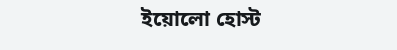ইয়োলো হোস্ট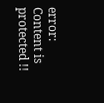error: Content is protected !!